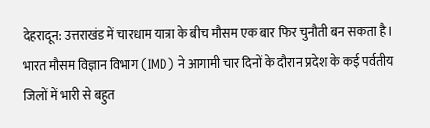देहरादून: उत्तराखंड में चारधाम यात्रा के बीच मौसम एक बार फिर चुनौती बन सकता है। भारत मौसम विज्ञान विभाग (IMD) ने आगामी चार दिनों के दौरान प्रदेश के कई पर्वतीय जिलों में भारी से बहुत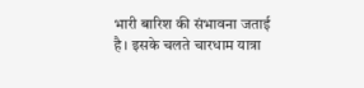भारी बारिश की संभावना जताई है। इसके चलते चारधाम यात्रा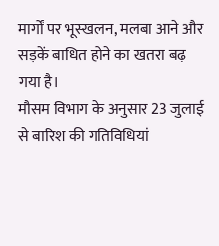मार्गों पर भूस्खलन, मलबा आने और सड़कें बाधित होने का खतरा बढ़ गया है।
मौसम विभाग के अनुसार 23 जुलाई से बारिश की गतिविधियां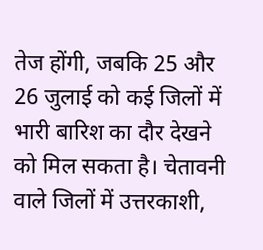तेज होंगी, जबकि 25 और 26 जुलाई को कई जिलों में भारी बारिश का दौर देखने को मिल सकता है। चेतावनी वाले जिलों में उत्तरकाशी,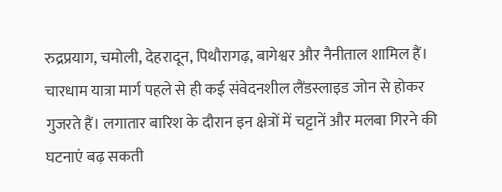रुद्रप्रयाग, चमोली, देहरादून, पिथौरागढ़, बागेश्वर और नैनीताल शामिल हैं।
चारधाम यात्रा मार्ग पहले से ही कई संवेदनशील लैंडस्लाइड जोन से होकर गुजरते हैं। लगातार बारिश के दौरान इन क्षेत्रों में चट्टानें और मलबा गिरने की घटनाएं बढ़ सकती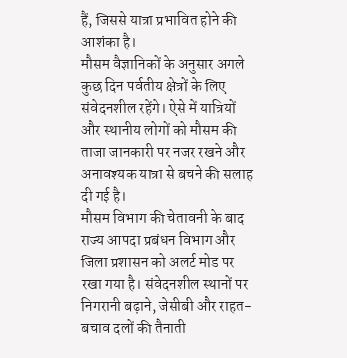हैं, जिससे यात्रा प्रभावित होने की आशंका है।
मौसम वैज्ञानिकों के अनुसार अगले कुछ दिन पर्वतीय क्षेत्रों के लिए संवेदनशील रहेंगे। ऐसे में यात्रियों और स्थानीय लोगों को मौसम की ताजा जानकारी पर नजर रखने और अनावश्यक यात्रा से बचने की सलाह दी गई है।
मौसम विभाग की चेतावनी के बाद राज्य आपदा प्रबंधन विभाग और जिला प्रशासन को अलर्ट मोड पर रखा गया है। संवेदनशील स्थानों पर निगरानी बढ़ाने, जेसीबी और राहत-बचाव दलों की तैनाती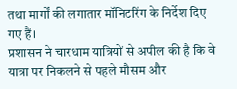तथा मार्गों की लगातार मॉनिटरिंग के निर्देश दिए गए हैं।
प्रशासन ने चारधाम यात्रियों से अपील की है कि वे यात्रा पर निकलने से पहले मौसम और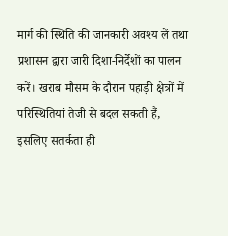मार्ग की स्थिति की जानकारी अवश्य लें तथा प्रशासन द्वारा जारी दिशा-निर्देशों का पालन करें। खराब मौसम के दौरान पहाड़ी क्षेत्रों में परिस्थितियां तेजी से बदल सकती हैं, इसलिए सतर्कता ही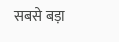सबसे बड़ा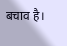बचाव है।